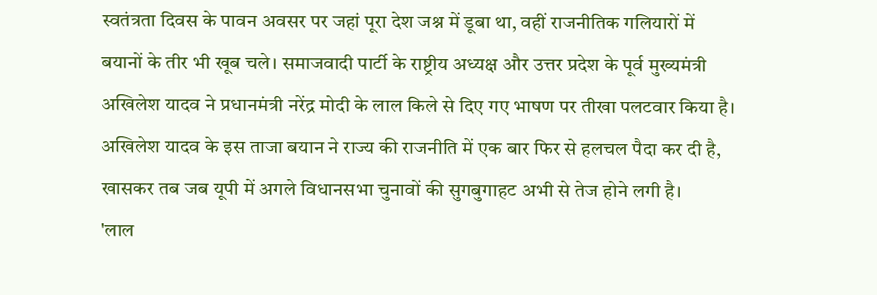स्वतंत्रता दिवस के पावन अवसर पर जहां पूरा देश जश्न में डूबा था, वहीं राजनीतिक गलियारों में बयानों के तीर भी खूब चले। समाजवादी पार्टी के राष्ट्रीय अध्यक्ष और उत्तर प्रदेश के पूर्व मुख्यमंत्री अखिलेश यादव ने प्रधानमंत्री नरेंद्र मोदी के लाल किले से दिए गए भाषण पर तीखा पलटवार किया है। अखिलेश यादव के इस ताजा बयान ने राज्य की राजनीति में एक बार फिर से हलचल पैदा कर दी है, खासकर तब जब यूपी में अगले विधानसभा चुनावों की सुगबुगाहट अभी से तेज होने लगी है।
'लाल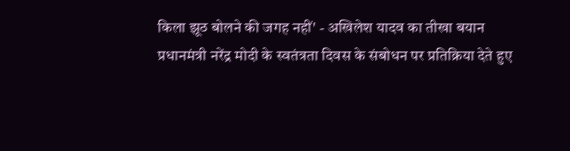किला झूठ बोलने की जगह नहीं' - अखिलेश यादव का तीखा बयान
प्रधानमंत्री नरेंद्र मोदी के स्वतंत्रता दिवस के संबोधन पर प्रतिक्रिया देते हुए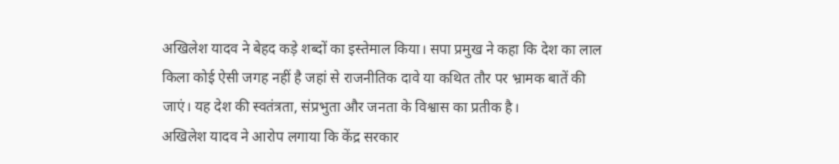अखिलेश यादव ने बेहद कड़े शब्दों का इस्तेमाल किया। सपा प्रमुख ने कहा कि देश का लाल किला कोई ऐसी जगह नहीं है जहां से राजनीतिक दावे या कथित तौर पर भ्रामक बातें की जाएं। यह देश की स्वतंत्रता, संप्रभुता और जनता के विश्वास का प्रतीक है।
अखिलेश यादव ने आरोप लगाया कि केंद्र सरकार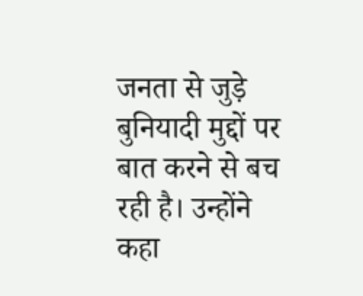जनता से जुड़े बुनियादी मुद्दों पर बात करने से बच रही है। उन्होंने कहा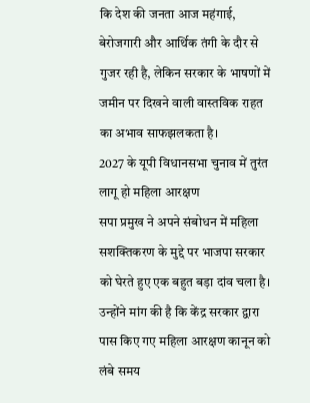कि देश की जनता आज महंगाई, बेरोजगारी और आर्थिक तंगी के दौर से गुजर रही है, लेकिन सरकार के भाषणों में जमीन पर दिखने वाली वास्तविक राहत का अभाव साफझलकता है।
2027 के यूपी विधानसभा चुनाव में तुरंत लागू हो महिला आरक्षण
सपा प्रमुख ने अपने संबोधन में महिला सशक्तिकरण के मुद्दे पर भाजपा सरकार को घेरते हुए एक बहुत बड़ा दांव चला है। उन्होंने मांग की है कि केंद्र सरकार द्वारा पास किए गए महिला आरक्षण कानून को लंबे समय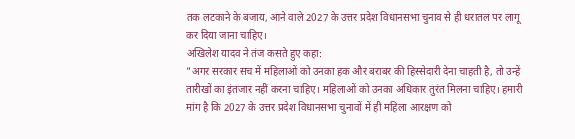तक लटकाने के बजाय, आने वाले 2027 के उत्तर प्रदेश विधानसभा चुनाव से ही धरातल पर लागू कर दिया जाना चाहिए।
अखिलेश यादव ने तंज कसते हुए कहा:
"अगर सरकार सच में महिलाओं को उनका हक और बराबर की हिस्सेदारी देना चाहती है, तो उन्हें तारीखों का इंतजार नहीं करना चाहिए। महिलाओं को उनका अधिकार तुरंत मिलना चाहिए। हमारी मांग है कि 2027 के उत्तर प्रदेश विधानसभा चुनावों में ही महिला आरक्षण को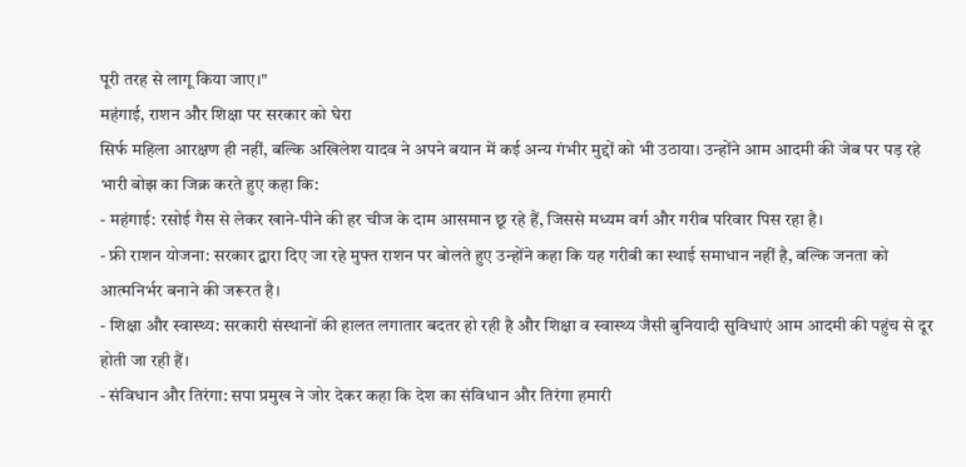पूरी तरह से लागू किया जाए।"
महंगाई, राशन और शिक्षा पर सरकार को घेरा
सिर्फ महिला आरक्षण ही नहीं, बल्कि अखिलेश यादव ने अपने बयान में कई अन्य गंभीर मुद्दों को भी उठाया। उन्होंने आम आदमी की जेब पर पड़ रहे भारी बोझ का जिक्र करते हुए कहा कि:
- महंगाई: रसोई गैस से लेकर खाने-पीने की हर चीज के दाम आसमान छू रहे हैं, जिससे मध्यम वर्ग और गरीब परिवार पिस रहा है।
- फ्री राशन योजना: सरकार द्वारा दिए जा रहे मुफ्त राशन पर बोलते हुए उन्होंने कहा कि यह गरीबी का स्थाई समाधान नहीं है, बल्कि जनता को आत्मनिर्भर बनाने की जरूरत है।
- शिक्षा और स्वास्थ्य: सरकारी संस्थानों की हालत लगातार बदतर हो रही है और शिक्षा व स्वास्थ्य जैसी बुनियादी सुविधाएं आम आदमी की पहुंच से दूर होती जा रही हैं।
- संविधान और तिरंगा: सपा प्रमुख ने जोर देकर कहा कि देश का संविधान और तिरंगा हमारी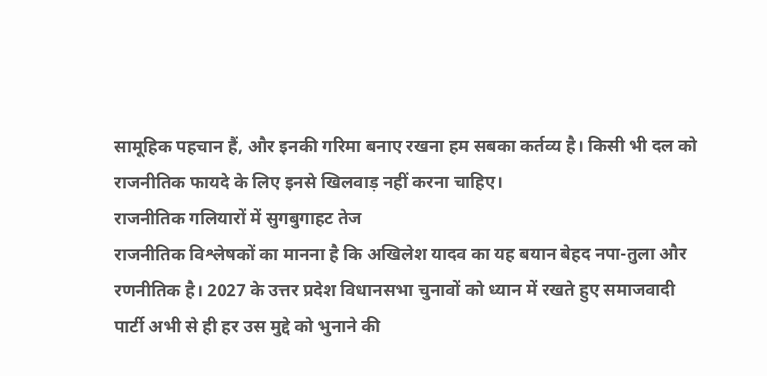सामूहिक पहचान हैं, और इनकी गरिमा बनाए रखना हम सबका कर्तव्य है। किसी भी दल को राजनीतिक फायदे के लिए इनसे खिलवाड़ नहीं करना चाहिए।
राजनीतिक गलियारों में सुगबुगाहट तेज
राजनीतिक विश्लेषकों का मानना है कि अखिलेश यादव का यह बयान बेहद नपा-तुला और रणनीतिक है। 2027 के उत्तर प्रदेश विधानसभा चुनावों को ध्यान में रखते हुए समाजवादी पार्टी अभी से ही हर उस मुद्दे को भुनाने की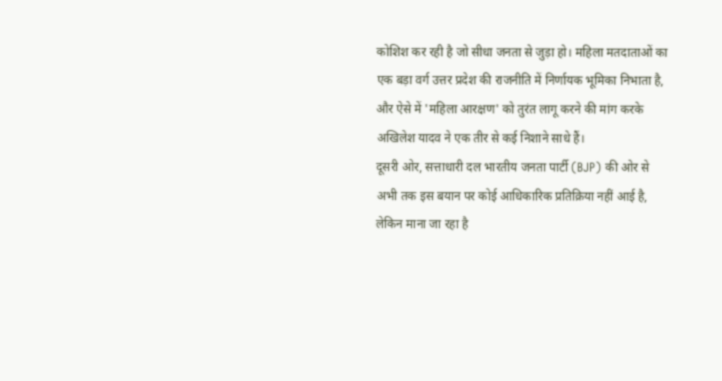कोशिश कर रही है जो सीधा जनता से जुड़ा हो। महिला मतदाताओं का एक बड़ा वर्ग उत्तर प्रदेश की राजनीति में निर्णायक भूमिका निभाता है, और ऐसे में 'महिला आरक्षण' को तुरंत लागू करने की मांग करके अखिलेश यादव ने एक तीर से कई निशाने साधे हैं।
दूसरी ओर, सत्ताधारी दल भारतीय जनता पार्टी (BJP) की ओर से अभी तक इस बयान पर कोई आधिकारिक प्रतिक्रिया नहीं आई है, लेकिन माना जा रहा है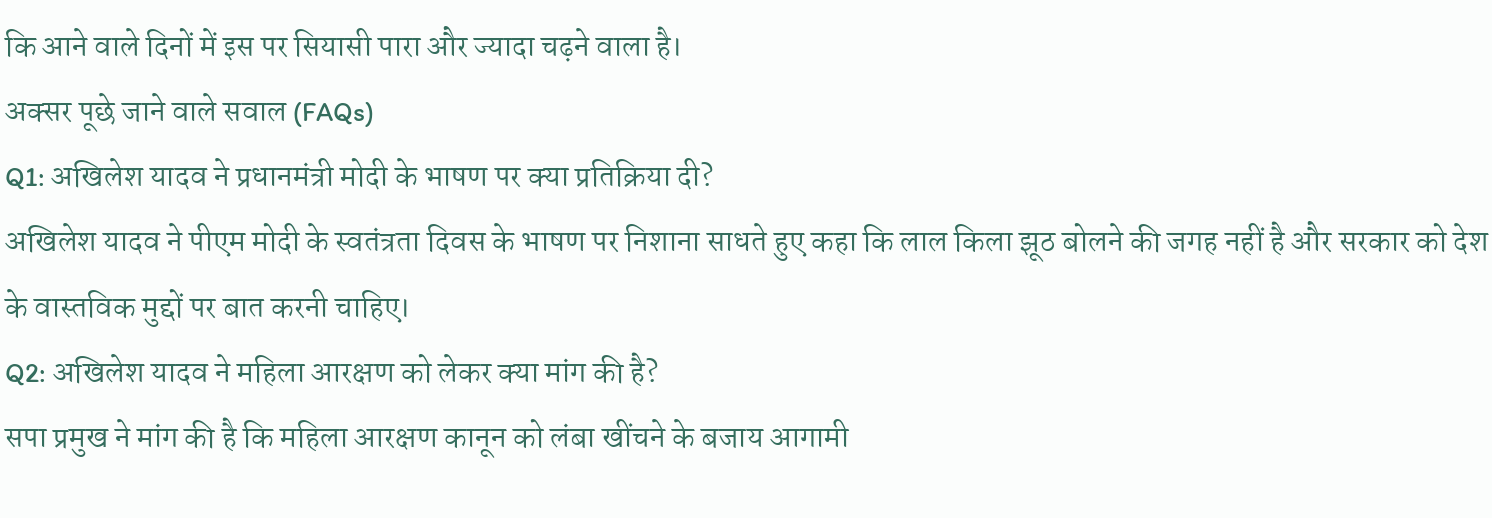कि आने वाले दिनों में इस पर सियासी पारा और ज्यादा चढ़ने वाला है।
अक्सर पूछे जाने वाले सवाल (FAQs)
Q1: अखिलेश यादव ने प्रधानमंत्री मोदी के भाषण पर क्या प्रतिक्रिया दी?
अखिलेश यादव ने पीएम मोदी के स्वतंत्रता दिवस के भाषण पर निशाना साधते हुए कहा कि लाल किला झूठ बोलने की जगह नहीं है और सरकार को देश के वास्तविक मुद्दों पर बात करनी चाहिए।
Q2: अखिलेश यादव ने महिला आरक्षण को लेकर क्या मांग की है?
सपा प्रमुख ने मांग की है कि महिला आरक्षण कानून को लंबा खींचने के बजाय आगामी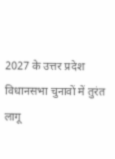2027 के उत्तर प्रदेश विधानसभा चुनावों में तुरंत लागू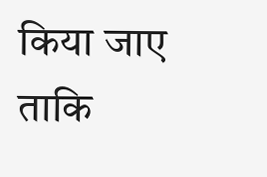किया जाए ताकि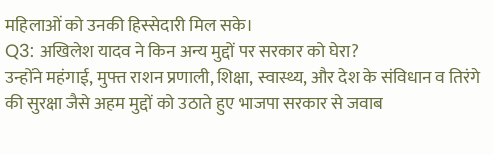महिलाओं को उनकी हिस्सेदारी मिल सके।
Q3: अखिलेश यादव ने किन अन्य मुद्दों पर सरकार को घेरा?
उन्होंने महंगाई, मुफ्त राशन प्रणाली, शिक्षा, स्वास्थ्य, और देश के संविधान व तिरंगे की सुरक्षा जैसे अहम मुद्दों को उठाते हुए भाजपा सरकार से जवाब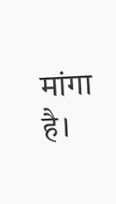मांगा है।